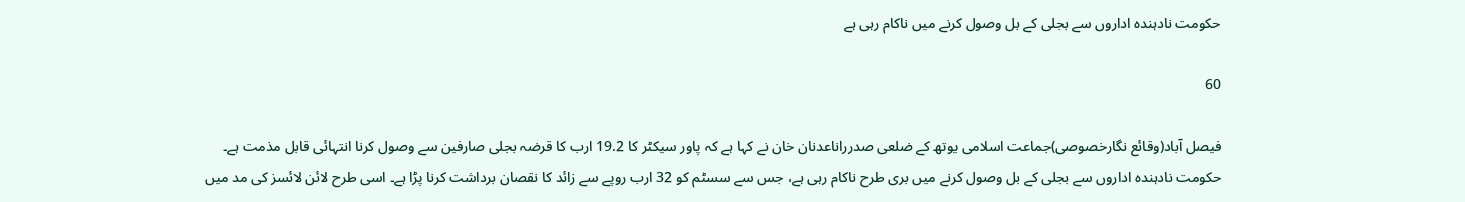حکومت نادہندہ اداروں سے بجلی کے بل وصول کرنے میں ناکام رہی ہے

60

فیصل آباد(وقائع نگارخصوصی)جماعت اسلامی یوتھ کے ضلعی صدرراناعدنان خان نے کہا ہے کہ پاور سیکٹر کا 19.2 ارب کا قرضہ بجلی صارفین سے وصول کرنا انتہائی قابل مذمت ہے۔ حکومت نادہندہ اداروں سے بجلی کے بل وصول کرنے میں بری طرح ناکام رہی ہے، جس سے سسٹم کو 32 ارب روپے سے زائد کا نقصان برداشت کرنا پڑا ہے۔ اسی طرح لائن لائسز کی مد میں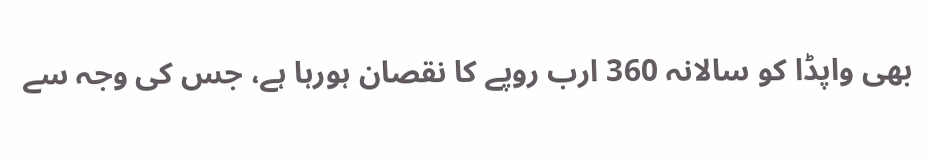بھی واپڈا کو سالانہ 360 ارب روپے کا نقصان ہورہا ہے، جس کی وجہ سے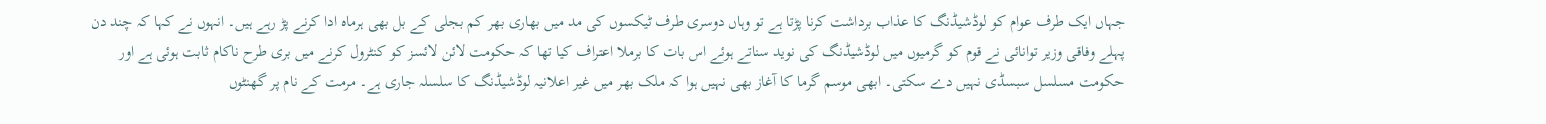جہاں ایک طرف عوام کو لوڈشیڈنگ کا عذاب برداشت کرنا پڑتا ہے تو وہاں دوسری طرف ٹیکسوں کی مد میں بھاری بھر کم بجلی کے بل بھی ہرماہ ادا کرنے پڑ رہے ہیں۔ انہوں نے کہا کہ چند دن پہلے وفاقی وزیر توانائی نے قوم کو گرمیوں میں لوڈشیڈنگ کی نوید سناتے ہوئے اس بات کا برملا اعتراف کیا تھا کہ حکومت لائن لائسز کو کنٹرول کرنے میں بری طرح ناکام ثابت ہوئی ہے اور حکومت مسلسل سبسڈی نہیں دے سکتی۔ ابھی موسم گرما کا آغاز بھی نہیں ہوا کہ ملک بھر میں غیر اعلانیہ لوڈشیڈنگ کا سلسلہ جاری ہے۔ مرمت کے نام پر گھنٹوں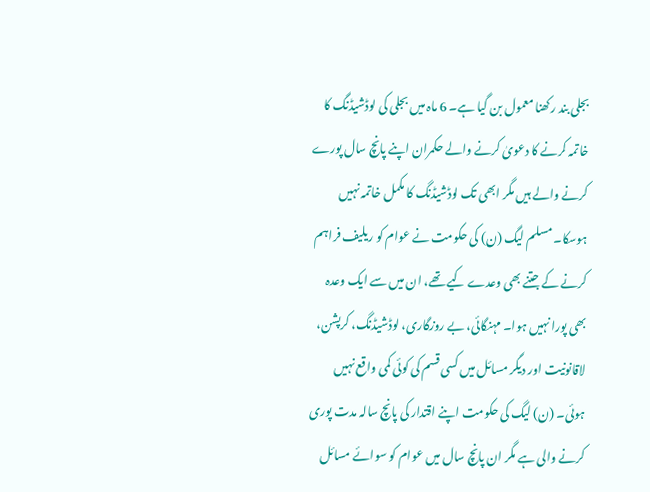بجلی بند رکھنا معمول بن گیا ہے۔ 6 ماہ میں بجلی کی لوڈشیڈنگ کا خاتمہ کرنے کا دعویٰ کرنے والے حکمران اپنے پانچ سال پورے کرنے والے ہیں مگر ابھی تک لوڈشیڈنگ کا مکمل خاتمہ نہیں ہوسکا۔ مسلم لیگ (ن) کی حکومت نے عوام کو ریلیف فراہم کرنے کے جتنے بھی وعدے کیے تھے، ان میں سے ایک وعدہ بھی پورا نہیں ہوا۔ مہنگائی، بے روزگاری، لوڈشیڈنگ، کرپشن، لاقانونیت اور دیگر مسائل میں کسی قسم کی کوئی کمی واقع نہیں ہوئی۔ (ن) لیگ کی حکومت اپنے اقتدار کی پانچ سالہ مدت پوری کرنے والی ہے مگر ان پانچ سال میں عوام کو سوائے مسائل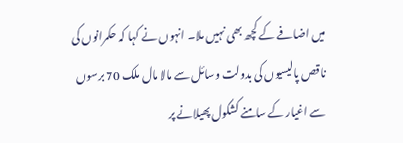میں اضافے کے کچھ بھی نہیں ملا۔ انہوں نے کہا کہ حکمرانوں کی ناقص پالیسیوں کی بدولت وسائل سے مالا مال ملک 70 برسوں سے اغیار کے سامنے کشکول پھیلانے پر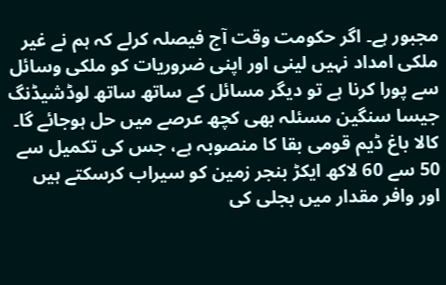مجبور ہے۔ اگر حکومت وقت آج فیصلہ کرلے کہ ہم نے غیر ملکی امداد نہیں لینی اور اپنی ضروریات کو ملکی وسائل سے پورا کرنا ہے تو دیگر مسائل کے ساتھ ساتھ لوڈشیڈنگ جیسا سنگین مسئلہ بھی کچھ عرصے میں حل ہوجائے گا۔ کالا باغ ڈیم قومی بقا کا منصوبہ ہے، جس کی تکمیل سے 50 سے 60 لاکھ ایکڑ بنجر زمین کو سیراب کرسکتے ہیں اور وافر مقدار میں بجلی کی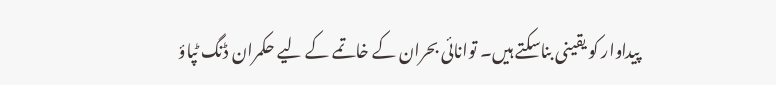پیداوار کو یقینی بناسکتے ہیں۔ توانائی بحران کے خاتمے کے لیے حکمران ڈنگ ٹپاؤ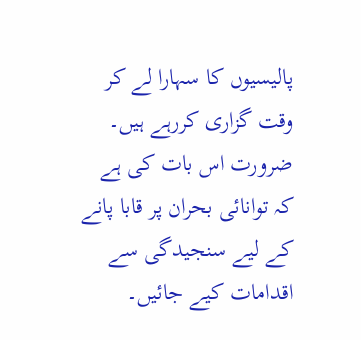پالیسیوں کا سہارا لے کر وقت گزاری کررہے ہیں۔ ضرورت اس بات کی ہے کہ توانائی بحران پر قابا پانے کے لیے سنجیدگی سے اقدامات کیے جائیں۔